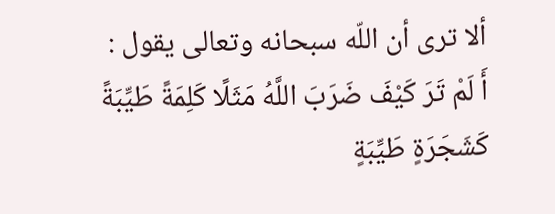ألا ترى أن اللّه سبحانه وتعالى يقول :
أَ لَمْ تَرَ كَيْفَ ضَرَبَ اللَّهُ مَثَلًا كَلِمَةً طَيِّبَةً كَشَجَرَةٍ طَيِّبَةٍ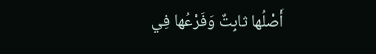أَصْلُها ثابِتٌ وَفَرْعُها فِي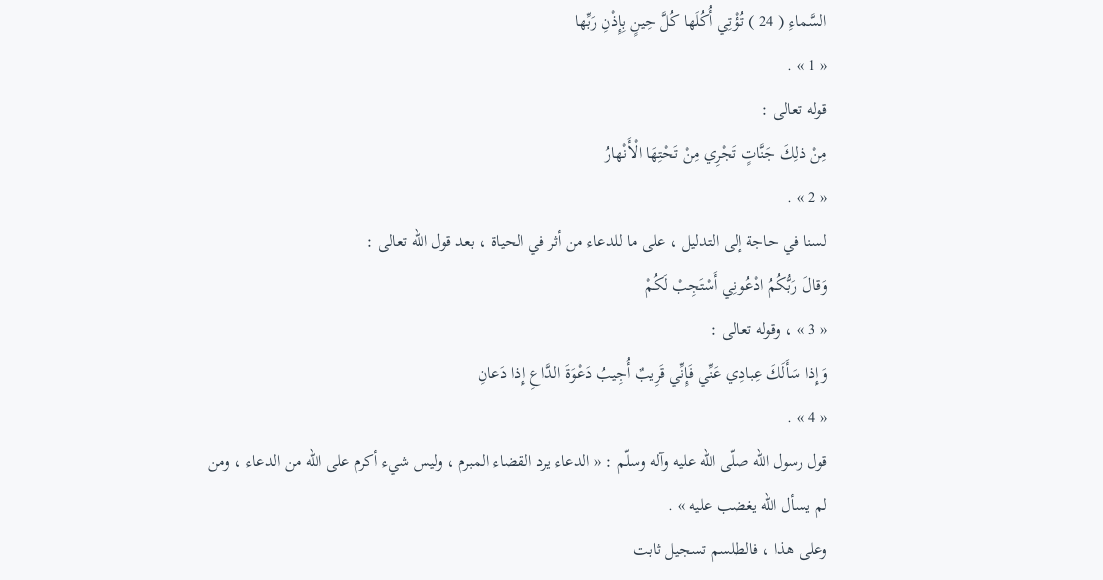السَّماءِ ( 24 ) تُؤْتِي أُكُلَها كُلَّ حِينٍ بِإِذْنِ رَبِّها
« 1 » .
قوله تعالى :
مِنْ ذلِكَ جَنَّاتٍ تَجْرِي مِنْ تَحْتِهَا الْأَنْهارُ
« 2 » .
لسنا في حاجة إلى التدليل ، على ما للدعاء من أثر في الحياة ، بعد قول اللّه تعالى :
وَقالَ رَبُّكُمُ ادْعُونِي أَسْتَجِبْ لَكُمْ
« 3 » ، وقوله تعالى :
وَإِذا سَأَلَكَ عِبادِي عَنِّي فَإِنِّي قَرِيبٌ أُجِيبُ دَعْوَةَ الدَّاعِ إِذا دَعانِ
« 4 » .
قول رسول اللّه صلّى اللّه عليه وآله وسلّم : « الدعاء يرد القضاء المبرم ، وليس شيء أكرم على اللّه من الدعاء ، ومن لم يسأل اللّه يغضب عليه » .
وعلى هذا ، فالطلسم تسجيل ثابت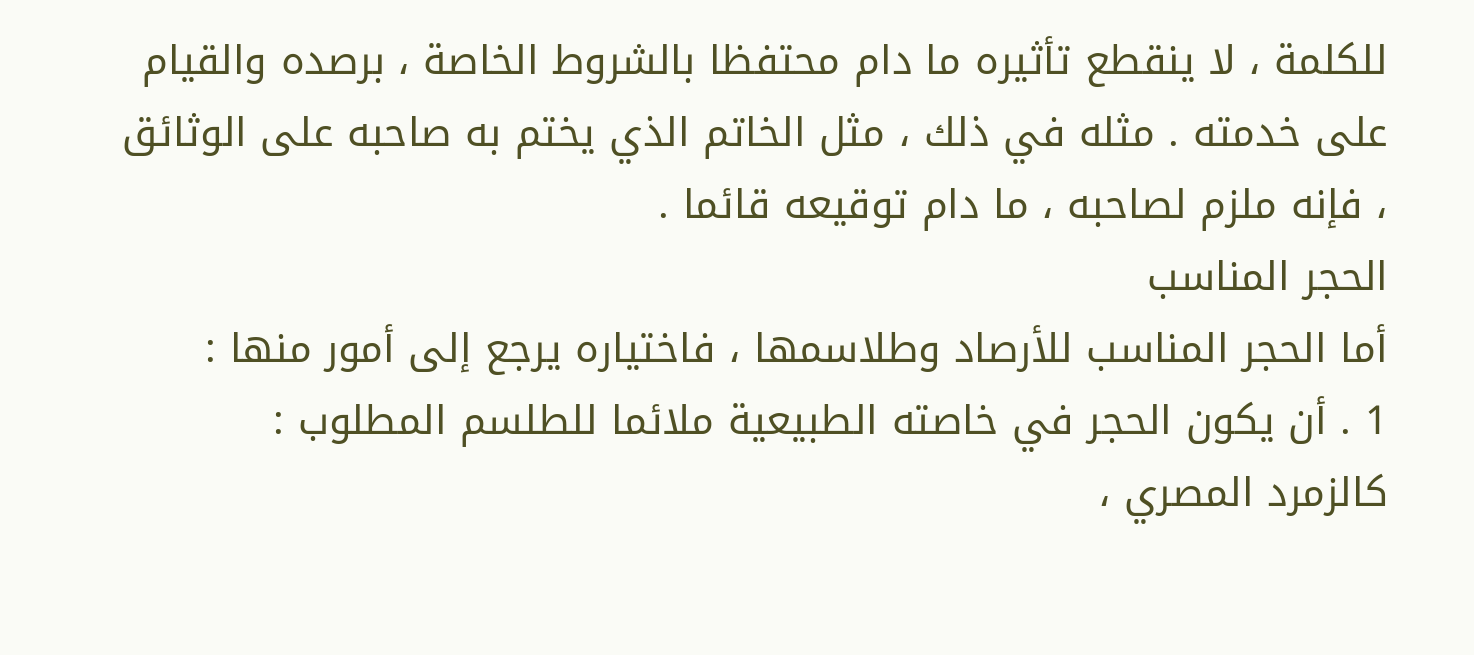للكلمة ، لا ينقطع تأثيره ما دام محتفظا بالشروط الخاصة ، برصده والقيام على خدمته . مثله في ذلك ، مثل الخاتم الذي يختم به صاحبه على الوثائق ، فإنه ملزم لصاحبه ، ما دام توقيعه قائما .
الحجر المناسب
أما الحجر المناسب للأرصاد وطلاسمها ، فاختياره يرجع إلى أمور منها :
1 . أن يكون الحجر في خاصته الطبيعية ملائما للطلسم المطلوب :
كالزمرد المصري ،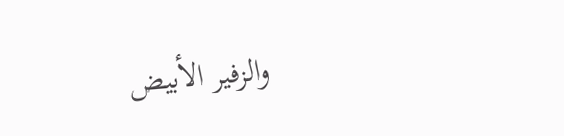والزفير الأبيض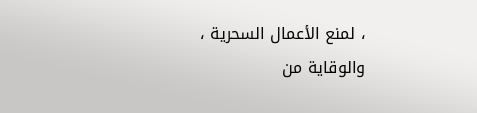، لمنع الأعمال السحرية ، والوقاية من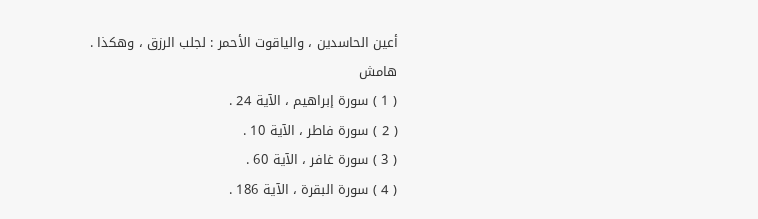أعين الحاسدين ، والياقوت الأحمر : لجلب الرزق ، وهكذا .
هامش
( 1 ) سورة إبراهيم ، الآية 24 .
( 2 ) سورة فاطر ، الآية 10 .
( 3 ) سورة غافر ، الآية 60 .
( 4 ) سورة البقرة ، الآية 186 .